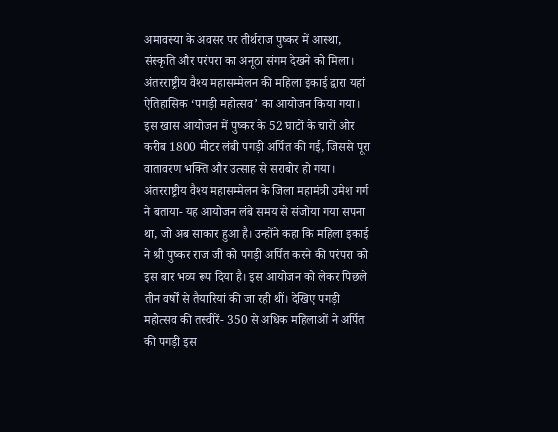अमावस्या के अवसर पर तीर्थराज पुष्कर में आस्था, संस्कृति और परंपरा का अनूठा संगम देखने को मिला। अंतरराष्ट्रीय वैश्य महासम्मेलन की महिला इकाई द्वारा यहां ऐतिहासिक ‘पगड़ी महोत्सव’ का आयोजन किया गया। इस खास आयोजन में पुष्कर के 52 घाटों के चारों ओर करीब 1800 मीटर लंबी पगड़ी अर्पित की गई, जिससे पूरा वातावरण भक्ति और उत्साह से सराबोर हो गया। अंतरराष्ट्रीय वैश्य महासम्मेलन के जिला महामंत्री उमेश गर्ग ने बताया- यह आयोजन लंबे समय से संजोया गया सपना था, जो अब साकार हुआ है। उन्होंने कहा कि महिला इकाई ने श्री पुष्कर राज जी को पगड़ी अर्पित करने की परंपरा को इस बार भव्य रूप दिया है। इस आयोजन को लेकर पिछले तीन वर्षों से तैयारियां की जा रही थीं। देखिए पगड़ी महोत्सव की तस्वीरें- 350 से अधिक महिलाओं ने अर्पित की पगड़ी इस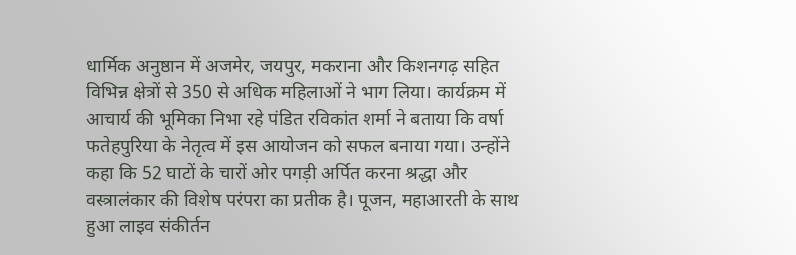धार्मिक अनुष्ठान में अजमेर, जयपुर, मकराना और किशनगढ़ सहित विभिन्न क्षेत्रों से 350 से अधिक महिलाओं ने भाग लिया। कार्यक्रम में आचार्य की भूमिका निभा रहे पंडित रविकांत शर्मा ने बताया कि वर्षा फतेहपुरिया के नेतृत्व में इस आयोजन को सफल बनाया गया। उन्होंने कहा कि 52 घाटों के चारों ओर पगड़ी अर्पित करना श्रद्धा और वस्त्रालंकार की विशेष परंपरा का प्रतीक है। पूजन, महाआरती के साथ हुआ लाइव संकीर्तन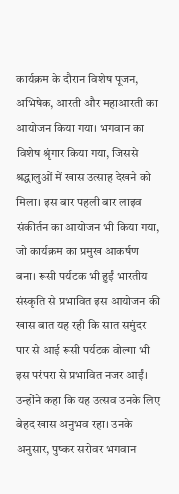कार्यक्रम के दौरान विशेष पूजन, अभिषेक, आरती और महाआरती का आयोजन किया गया। भगवान का विशेष श्रृंगार किया गया, जिससे श्रद्धालुओं में खास उत्साह देखने को मिला। इस बार पहली बार लाइव संकीर्तन का आयोजन भी किया गया, जो कार्यक्रम का प्रमुख आकर्षण बना। रूसी पर्यटक भी हुईं भारतीय संस्कृति से प्रभावित इस आयोजन की खास बात यह रही कि सात समुंदर पार से आई रूसी पर्यटक वोल्गा भी इस परंपरा से प्रभावित नजर आईं। उन्होंने कहा कि यह उत्सव उनके लिए बेहद खास अनुभव रहा। उनके अनुसार, पुष्कर सरोवर भगवान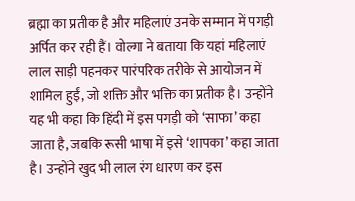ब्रह्मा का प्रतीक है और महिलाएं उनके सम्मान में पगड़ी अर्पित कर रही हैं। वोल्गा ने बताया कि यहां महिलाएं लाल साड़ी पहनकर पारंपरिक तरीके से आयोजन में शामिल हुईं, जो शक्ति और भक्ति का प्रतीक है। उन्होंने यह भी कहा कि हिंदी में इस पगड़ी को ‘साफा’ कहा जाता है, जबकि रूसी भाषा में इसे ‘शापका’ कहा जाता है। उन्होंने खुद भी लाल रंग धारण कर इस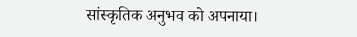सांस्कृतिक अनुभव को अपनाया।